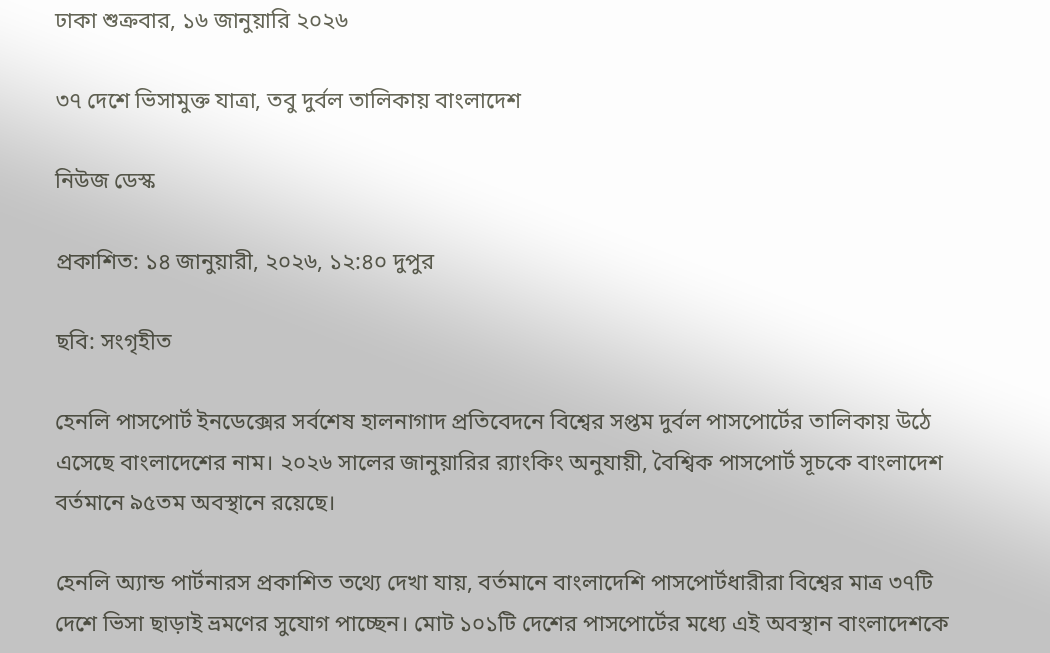ঢাকা শুক্রবার, ১৬ জানুয়ারি ২০২৬

৩৭ দেশে ভিসামুক্ত যাত্রা, তবু দুর্বল তালিকায় বাংলাদেশ

নিউজ ডেস্ক

প্রকাশিত: ১৪ জানুয়ারী, ২০২৬, ১২:৪০ দুপুর

ছবি: সংগৃহীত

হেনলি পাসপোর্ট ইনডেক্সের সর্বশেষ হালনাগাদ প্রতিবেদনে বিশ্বের সপ্তম দুর্বল পাসপোর্টের তালিকায় উঠে এসেছে বাংলাদেশের নাম। ২০২৬ সালের জানুয়ারির র‌্যাংকিং অনুযায়ী, বৈশ্বিক পাসপোর্ট সূচকে বাংলাদেশ বর্তমানে ৯৫তম অবস্থানে রয়েছে।

হেনলি অ্যান্ড পার্টনারস প্রকাশিত তথ্যে দেখা যায়, বর্তমানে বাংলাদেশি পাসপোর্টধারীরা বিশ্বের মাত্র ৩৭টি দেশে ভিসা ছাড়াই ভ্রমণের সুযোগ পাচ্ছেন। মোট ১০১টি দেশের পাসপোর্টের মধ্যে এই অবস্থান বাংলাদেশকে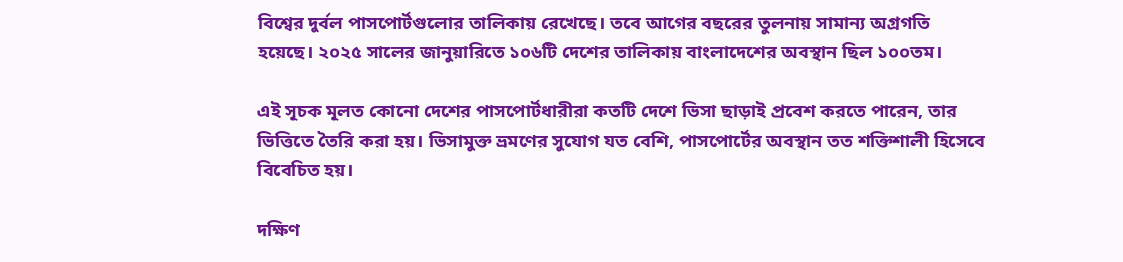বিশ্বের দুর্বল পাসপোর্টগুলোর তালিকায় রেখেছে। তবে আগের বছরের তুলনায় সামান্য অগ্রগতি হয়েছে। ২০২৫ সালের জানুয়ারিতে ১০৬টি দেশের তালিকায় বাংলাদেশের অবস্থান ছিল ১০০তম।

এই সূচক মূলত কোনো দেশের পাসপোর্টধারীরা কতটি দেশে ভিসা ছাড়াই প্রবেশ করতে পারেন, তার ভিত্তিতে তৈরি করা হয়। ভিসামুক্ত ভ্রমণের সুযোগ যত বেশি, পাসপোর্টের অবস্থান তত শক্তিশালী হিসেবে বিবেচিত হয়।

দক্ষিণ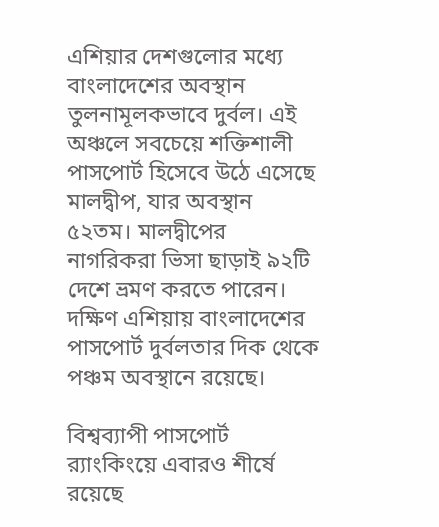এশিয়ার দেশগুলোর মধ্যে বাংলাদেশের অবস্থান তুলনামূলকভাবে দুর্বল। এই অঞ্চলে সবচেয়ে শক্তিশালী পাসপোর্ট হিসেবে উঠে এসেছে মালদ্বীপ, যার অবস্থান ৫২তম। মালদ্বীপের নাগরিকরা ভিসা ছাড়াই ৯২টি দেশে ভ্রমণ করতে পারেন। দক্ষিণ এশিয়ায় বাংলাদেশের পাসপোর্ট দুর্বলতার দিক থেকে পঞ্চম অবস্থানে রয়েছে।

বিশ্বব্যাপী পাসপোর্ট র‌্যাংকিংয়ে এবারও শীর্ষে রয়েছে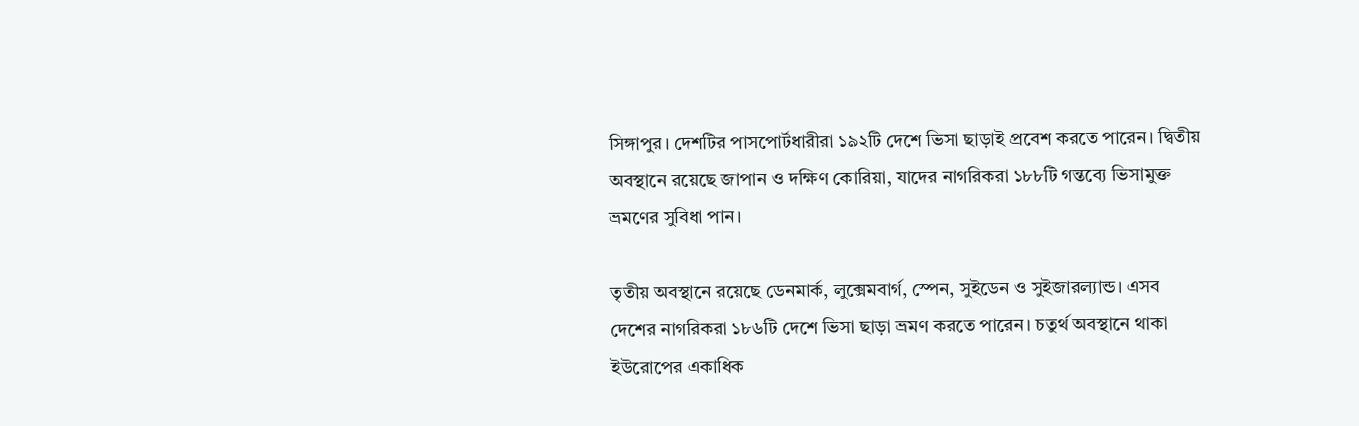সিঙ্গাপুর। দেশটির পাসপোর্টধারীরা ১৯২টি দেশে ভিসা ছাড়াই প্রবেশ করতে পারেন। দ্বিতীয় অবস্থানে রয়েছে জাপান ও দক্ষিণ কোরিয়া, যাদের নাগরিকরা ১৮৮টি গন্তব্যে ভিসামুক্ত ভ্রমণের সুবিধা পান।

তৃতীয় অবস্থানে রয়েছে ডেনমার্ক, লুক্সেমবার্গ, স্পেন, সুইডেন ও সুইজারল্যান্ড। এসব দেশের নাগরিকরা ১৮৬টি দেশে ভিসা ছাড়া ভ্রমণ করতে পারেন। চতুর্থ অবস্থানে থাকা ইউরোপের একাধিক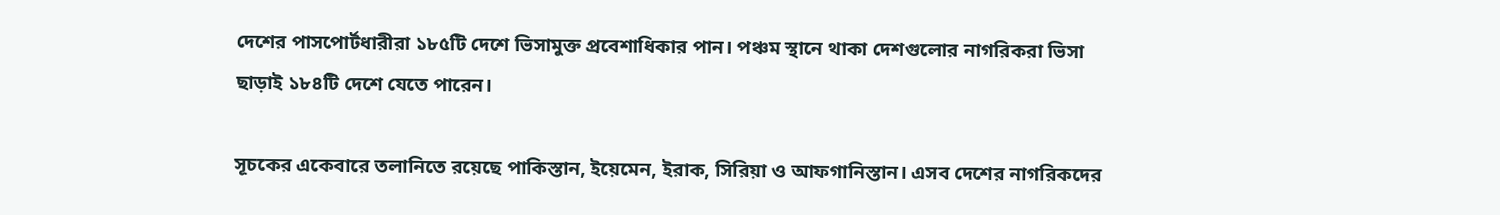দেশের পাসপোর্টধারীরা ১৮৫টি দেশে ভিসামুক্ত প্রবেশাধিকার পান। পঞ্চম স্থানে থাকা দেশগুলোর নাগরিকরা ভিসা ছাড়াই ১৮৪টি দেশে যেতে পারেন।

সূচকের একেবারে তলানিতে রয়েছে পাকিস্তান, ইয়েমেন, ইরাক, সিরিয়া ও আফগানিস্তান। এসব দেশের নাগরিকদের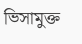ভিসামুক্ত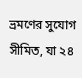ভ্রমণের সুযোগ সীমিত, যা ২৪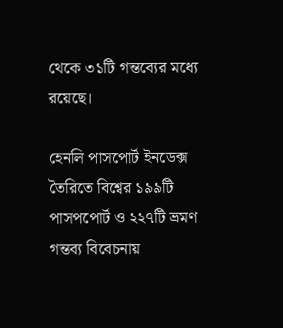থেকে ৩১টি গন্তব্যের মধ্যে রয়েছে।

হেনলি পাসপোর্ট ইনডেক্স তৈরিতে বিশ্বের ১৯৯টি পাসপপোর্ট ও ২২৭টি ভ্রমণ গন্তব্য বিবেচনায়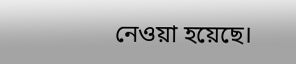নেওয়া হয়েছে।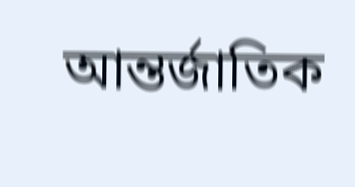আন্তর্জাতিক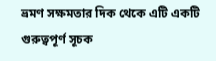ভ্রমণ সক্ষমতার দিক থেকে এটি একটি গুরুত্বপূর্ণ সূচক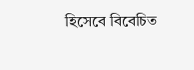হিসেবে বিবেচিত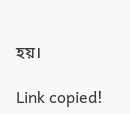হয়।

Link copied!